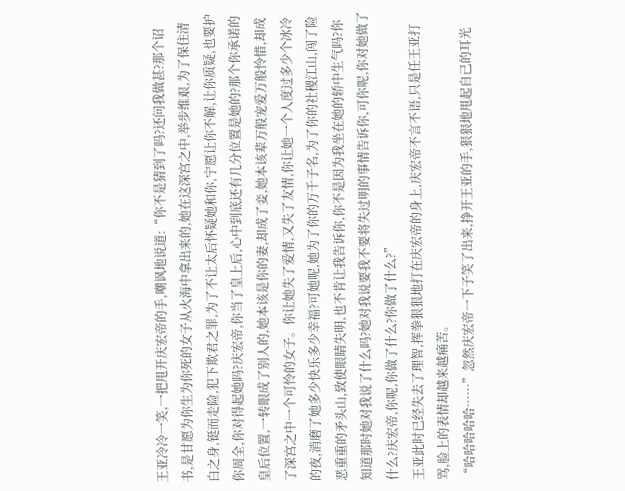王亚冷冷一笑,一把甩开庆宏帝的手,嘲讽地说道:“你不是猜到了吗?还问我做甚?那个诏书,是甘愿为你生为你死的女子从火海中拿出来的,她在这深宫之中,举步维艰,为了保住清白之身,铤而走险,犯下欺君之罪,为了不让太后怀疑她和你,宁愿让你不解,让你质疑,也要护你周全,你对得起她吗?庆宏帝,你当了皇上后,心中到底还有几分位置是她的?那个你承诺的皇后位置,一转眼成了别人的,她本该是你的妻,却成了妾,她本该辈万般宠爱万般怜惜,却成了深宫之中一个可怜的女子。你让她失了爱情,又失了友情,你让她一个人度过多少个冰冷的夜,消磨了她多少快乐多少幸福?可她呢,她为了你的万千子名,为了你的社稷江山,闯了险恶重重的矛头山,致使眼睛失明,也不肯让我告诉你,你不是因为我坐在她的轿中生气吗?你知道那时她对我说了什么吗?她对我说要我不要将失过明的事情告诉你,可你呢,你对她做了什么?庆宏帝,你呢,你做了什么?你做了什么?”
王亚此时已经失去了理智,挥拳狠狠地打在庆宏帝的身上,庆宏帝不言不语,只是任王亚打骂,脸上的表情却越来越痛苦。
“哈哈哈哈哈……”忽然庆宏帝一下子笑了出来,挣开王亚的手,狠狠地甩起自己的耳光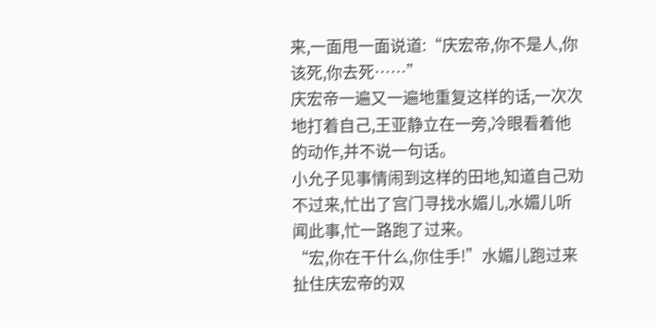来,一面甩一面说道:“庆宏帝,你不是人,你该死,你去死……”
庆宏帝一遍又一遍地重复这样的话,一次次地打着自己,王亚静立在一旁,冷眼看着他的动作,并不说一句话。
小允子见事情闹到这样的田地,知道自己劝不过来,忙出了宫门寻找水媚儿,水媚儿听闻此事,忙一路跑了过来。
“宏,你在干什么,你住手!”水媚儿跑过来扯住庆宏帝的双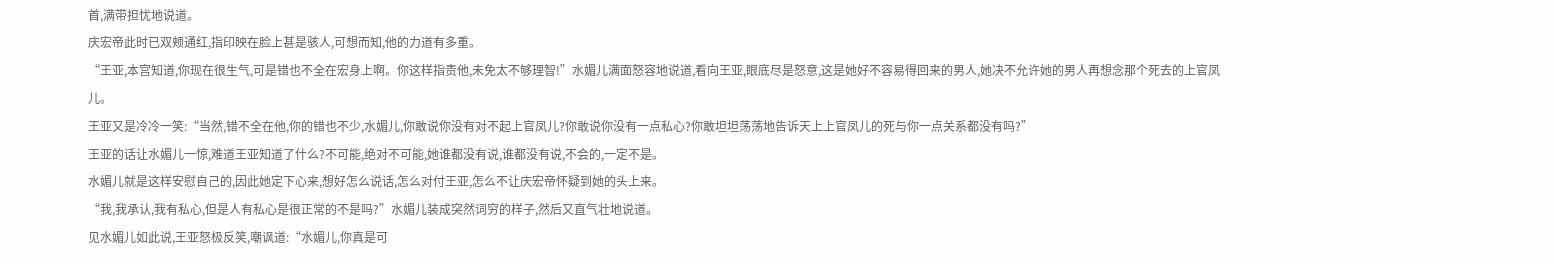首,满带担忧地说道。
庆宏帝此时已双颊通红,指印映在脸上甚是骇人,可想而知,他的力道有多重。
“王亚,本宫知道,你现在很生气,可是错也不全在宏身上啊。你这样指责他,未免太不够理智!”水媚儿满面怒容地说道,看向王亚,眼底尽是怒意,这是她好不容易得回来的男人,她决不允许她的男人再想念那个死去的上官凤儿。
王亚又是冷冷一笑:“当然,错不全在他,你的错也不少,水媚儿,你敢说你没有对不起上官凤儿?你敢说你没有一点私心?你敢坦坦荡荡地告诉天上上官凤儿的死与你一点关系都没有吗?”
王亚的话让水媚儿一惊,难道王亚知道了什么?不可能,绝对不可能,她谁都没有说,谁都没有说,不会的,一定不是。
水媚儿就是这样安慰自己的,因此她定下心来,想好怎么说话,怎么对付王亚,怎么不让庆宏帝怀疑到她的头上来。
“我,我承认,我有私心,但是人有私心是很正常的不是吗?”水媚儿装成突然词穷的样子,然后又直气壮地说道。
见水媚儿如此说,王亚怒极反笑,嘲讽道:“水媚儿,你真是可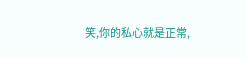笑,你的私心就是正常,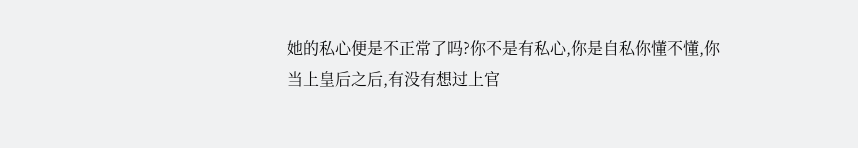她的私心便是不正常了吗?你不是有私心,你是自私你懂不懂,你当上皇后之后,有没有想过上官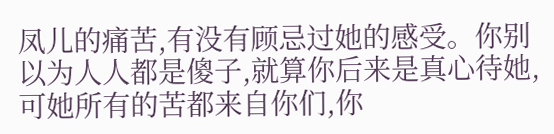凤儿的痛苦,有没有顾忌过她的感受。你别以为人人都是傻子,就算你后来是真心待她,可她所有的苦都来自你们,你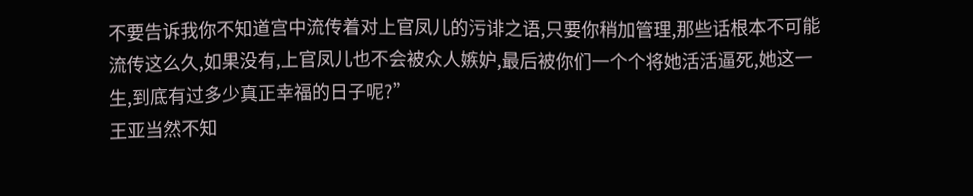不要告诉我你不知道宫中流传着对上官凤儿的污诽之语,只要你稍加管理,那些话根本不可能流传这么久,如果没有,上官凤儿也不会被众人嫉妒,最后被你们一个个将她活活逼死,她这一生,到底有过多少真正幸福的日子呢?”
王亚当然不知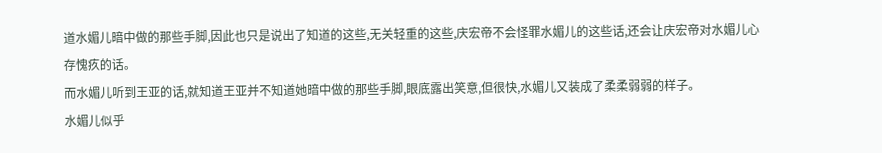道水媚儿暗中做的那些手脚,因此也只是说出了知道的这些,无关轻重的这些,庆宏帝不会怪罪水媚儿的这些话,还会让庆宏帝对水媚儿心存愧疚的话。
而水媚儿听到王亚的话,就知道王亚并不知道她暗中做的那些手脚,眼底露出笑意,但很快,水媚儿又装成了柔柔弱弱的样子。
水媚儿似乎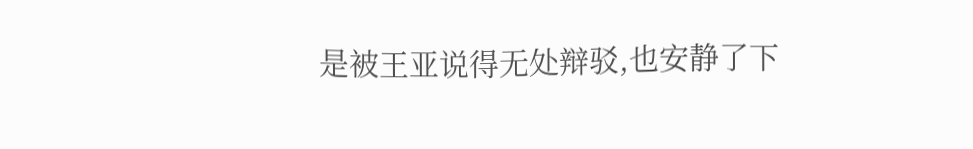是被王亚说得无处辩驳,也安静了下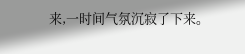来,一时间气氛沉寂了下来。